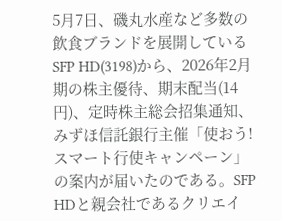5月7日、磯丸水産など多数の飲食ブランドを展開しているSFP HD(3198)から、2026年2月期の株主優待、期末配当(14円)、定時株主総会招集通知、みずほ信託銀行主催「使おう!スマート行使キャンペーン」の案内が届いたのである。SFP HDと親会社であるクリエイ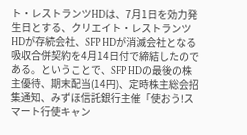ト・レストランツHDは、7月1日を効力発生日とする、クリエイト・レストランツHDが存続会社、SFP HDが消滅会社となる吸収合併契約を4月14日付で締結したのである。ということで、SFP HDの最後の株主優待、期末配当(14円)、定時株主総会招集通知、みずほ信託銀行主催「使おう!スマート行使キャン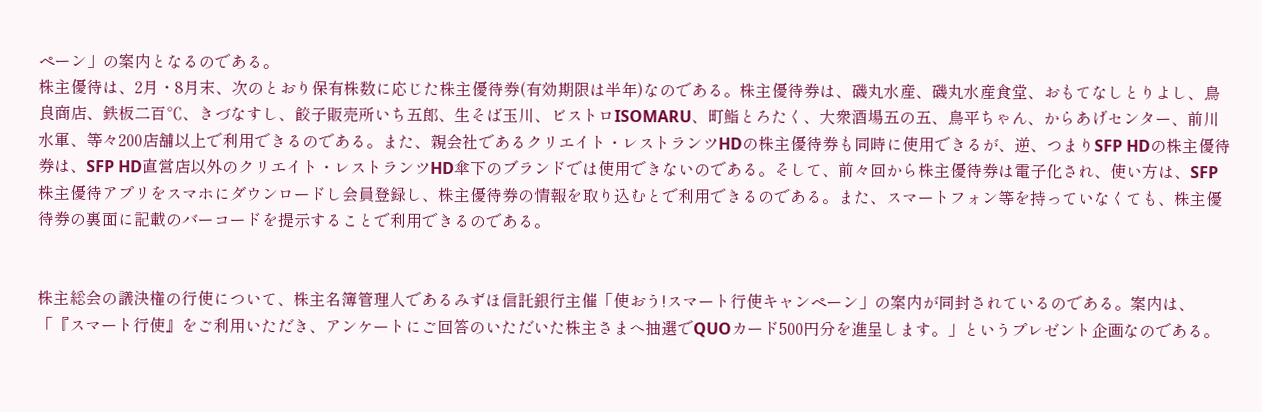ペーン」の案内となるのである。
株主優待は、2月・8月末、次のとおり保有株数に応じた株主優待券(有効期限は半年)なのである。株主優待券は、磯丸水産、磯丸水産食堂、おもてなしとりよし、鳥良商店、鉄板二百℃、きづなすし、餃子販売所いち五郎、生そば玉川、ビストロISOMARU、町鮨とろたく、大衆酒場五の五、鳥平ちゃん、からあげセンター、前川水軍、等々200店舗以上で利用できるのである。また、親会社であるクリエイト・レストランツHDの株主優待券も同時に使用できるが、逆、つまりSFP HDの株主優待券は、SFP HD直営店以外のクリエイト・レストランツHD傘下のブランドでは使用できないのである。そして、前々回から株主優待券は電子化され、使い方は、SFP株主優待アプリをスマホにダウンロードし会員登録し、株主優待券の情報を取り込むとで利用できるのである。また、スマートフォン等を持っていなくても、株主優待券の裏面に記載のバーコードを提示することで利用できるのである。


株主総会の議決権の行使について、株主名簿管理人であるみずほ信託銀行主催「使おう!スマート行使キャンペーン」の案内が同封されているのである。案内は、「『スマート行使』をご利用いただき、アンケートにご回答のいただいた株主さまへ抽選でQUOカード500円分を進呈します。」というプレゼント企画なのである。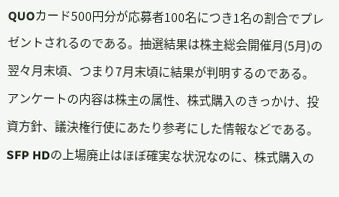QUOカード500円分が応募者100名につき1名の割合でプレゼントされるのである。抽選結果は株主総会開催月(5月)の翌々月末頃、つまり7月末頃に結果が判明するのである。アンケートの内容は株主の属性、株式購入のきっかけ、投資方針、議決権行使にあたり参考にした情報などである。SFP HDの上場廃止はほぼ確実な状況なのに、株式購入の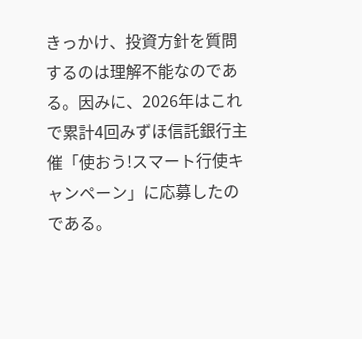きっかけ、投資方針を質問するのは理解不能なのである。因みに、2026年はこれで累計4回みずほ信託銀行主催「使おう!スマート行使キャンペーン」に応募したのである。